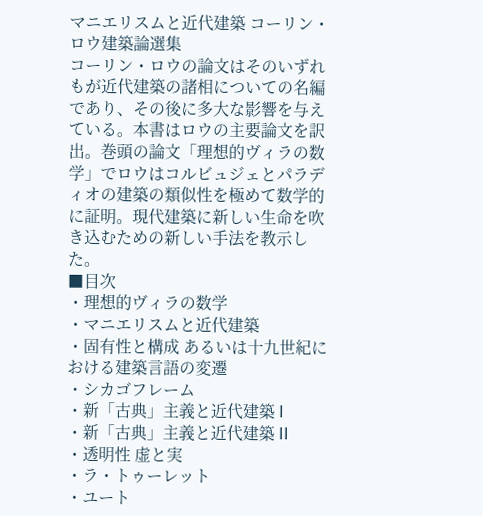マニエリスムと近代建築 コーリン・ロウ建築論選集
コーリン・ロウの論文はそのいずれもが近代建築の諸相についての名編であり、その後に多大な影響を与えている。本書はロウの主要論文を訳出。巻頭の論文「理想的ヴィラの数学」でロウはコルビュジェとパラディオの建築の類似性を極めて数学的に証明。現代建築に新しい生命を吹き込むための新しい手法を教示した。
■目次
・理想的ヴィラの数学
・マニエリスムと近代建築
・固有性と構成 あるいは十九世紀における建築言語の変遷
・シカゴフレーム
・新「古典」主義と近代建築 I
・新「古典」主義と近代建築 II
・透明性 虚と実
・ラ・トゥーレット
・ユート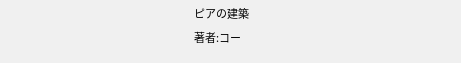ピアの建築
著者:コー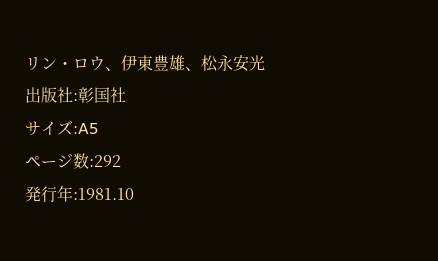リン・ロウ、伊東豊雄、松永安光
出版社:彰国社
サイズ:A5
ページ数:292
発行年:1981.10